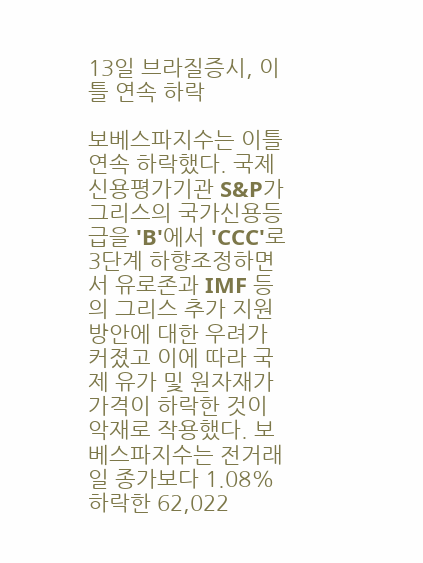13일 브라질증시, 이틀 연속 하락

보베스파지수는 이틀 연속 하락했다. 국제 신용평가기관 S&P가 그리스의 국가신용등급을 'B'에서 'CCC'로 3단계 하향조정하면서 유로존과 IMF 등의 그리스 추가 지원 방안에 대한 우려가 커졌고 이에 따라 국제 유가 및 원자재가 가격이 하락한 것이 악재로 작용했다. 보베스파지수는 전거래일 종가보다 1.08% 하락한 62,022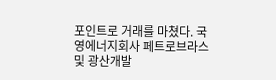포인트로 거래를 마쳤다. 국영에너지회사 페트로브라스 및 광산개발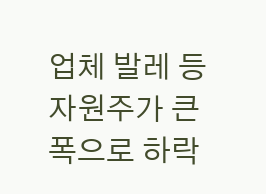업체 발레 등 자원주가 큰 폭으로 하락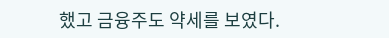했고 금융주도 약세를 보였다.